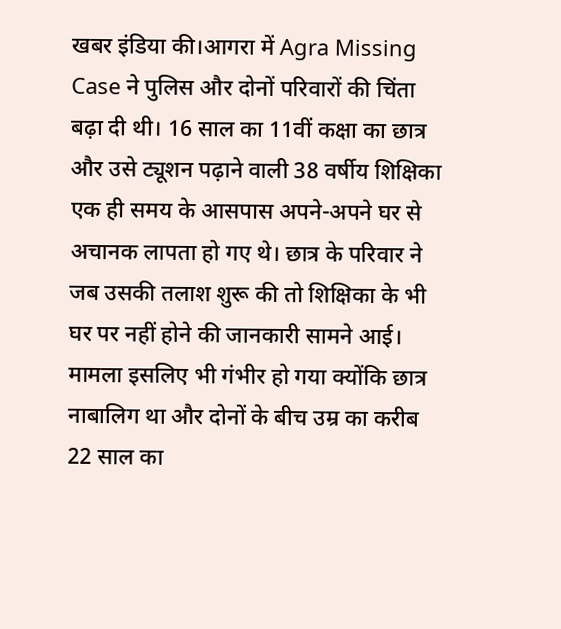खबर इंडिया की।आगरा में Agra Missing Case ने पुलिस और दोनों परिवारों की चिंता बढ़ा दी थी। 16 साल का 11वीं कक्षा का छात्र और उसे ट्यूशन पढ़ाने वाली 38 वर्षीय शिक्षिका एक ही समय के आसपास अपने-अपने घर से अचानक लापता हो गए थे। छात्र के परिवार ने जब उसकी तलाश शुरू की तो शिक्षिका के भी घर पर नहीं होने की जानकारी सामने आई। मामला इसलिए भी गंभीर हो गया क्योंकि छात्र नाबालिग था और दोनों के बीच उम्र का करीब 22 साल का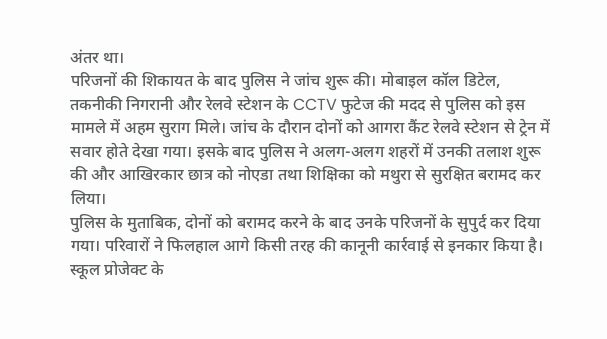अंतर था।
परिजनों की शिकायत के बाद पुलिस ने जांच शुरू की। मोबाइल कॉल डिटेल, तकनीकी निगरानी और रेलवे स्टेशन के CCTV फुटेज की मदद से पुलिस को इस मामले में अहम सुराग मिले। जांच के दौरान दोनों को आगरा कैंट रेलवे स्टेशन से ट्रेन में सवार होते देखा गया। इसके बाद पुलिस ने अलग-अलग शहरों में उनकी तलाश शुरू की और आखिरकार छात्र को नोएडा तथा शिक्षिका को मथुरा से सुरक्षित बरामद कर लिया।
पुलिस के मुताबिक, दोनों को बरामद करने के बाद उनके परिजनों के सुपुर्द कर दिया गया। परिवारों ने फिलहाल आगे किसी तरह की कानूनी कार्रवाई से इनकार किया है।
स्कूल प्रोजेक्ट के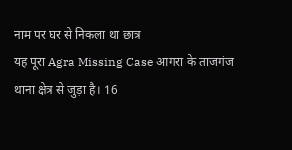नाम पर घर से निकला था छात्र
यह पूरा Agra Missing Case आगरा के ताजगंज थाना क्षेत्र से जुड़ा है। 16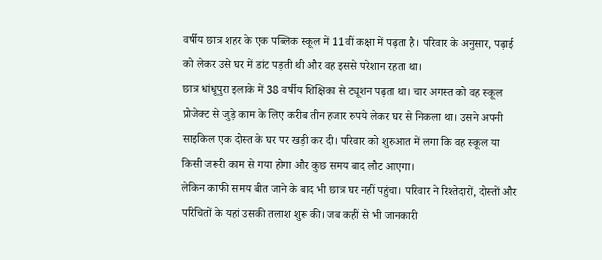वर्षीय छात्र शहर के एक पब्लिक स्कूल में 11वीं कक्षा में पढ़ता है। परिवार के अनुसार, पढ़ाई को लेकर उसे घर में डांट पड़ती थी और वह इससे परेशान रहता था।
छात्र धांधूपुरा इलाके में 38 वर्षीय शिक्षिका से ट्यूशन पढ़ता था। चार अगस्त को वह स्कूल प्रोजेक्ट से जुड़े काम के लिए करीब तीन हजार रुपये लेकर घर से निकला था। उसने अपनी साइकिल एक दोस्त के घर पर खड़ी कर दी। परिवार को शुरुआत में लगा कि वह स्कूल या किसी जरूरी काम से गया होगा और कुछ समय बाद लौट आएगा।
लेकिन काफी समय बीत जाने के बाद भी छात्र घर नहीं पहुंचा। परिवार ने रिश्तेदारों, दोस्तों और परिचितों के यहां उसकी तलाश शुरू की। जब कहीं से भी जानकारी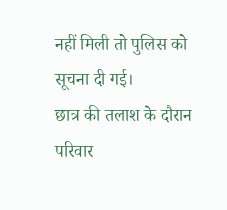नहीं मिली तो पुलिस को सूचना दी गई।
छात्र की तलाश के दौरान परिवार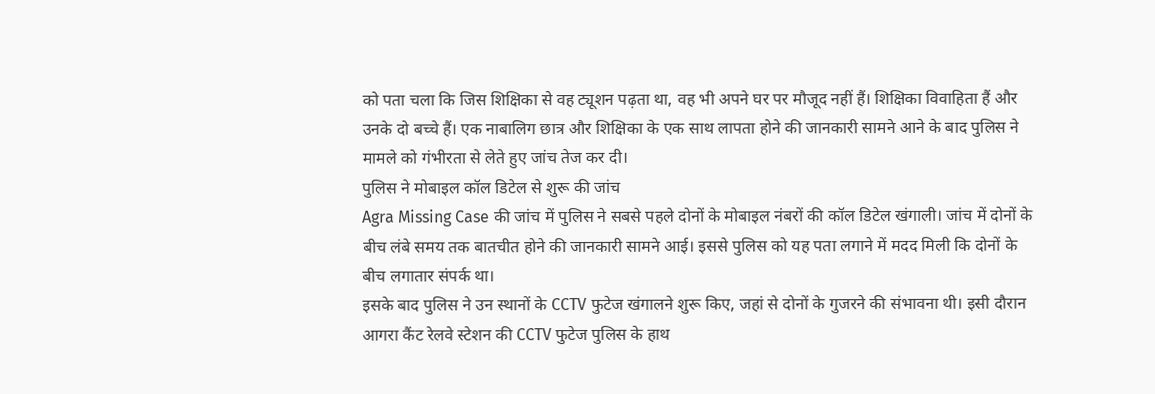को पता चला कि जिस शिक्षिका से वह ट्यूशन पढ़ता था, वह भी अपने घर पर मौजूद नहीं हैं। शिक्षिका विवाहिता हैं और उनके दो बच्चे हैं। एक नाबालिग छात्र और शिक्षिका के एक साथ लापता होने की जानकारी सामने आने के बाद पुलिस ने मामले को गंभीरता से लेते हुए जांच तेज कर दी।
पुलिस ने मोबाइल कॉल डिटेल से शुरू की जांच
Agra Missing Case की जांच में पुलिस ने सबसे पहले दोनों के मोबाइल नंबरों की कॉल डिटेल खंगाली। जांच में दोनों के बीच लंबे समय तक बातचीत होने की जानकारी सामने आई। इससे पुलिस को यह पता लगाने में मदद मिली कि दोनों के बीच लगातार संपर्क था।
इसके बाद पुलिस ने उन स्थानों के CCTV फुटेज खंगालने शुरू किए, जहां से दोनों के गुजरने की संभावना थी। इसी दौरान आगरा कैंट रेलवे स्टेशन की CCTV फुटेज पुलिस के हाथ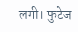लगी। फुटेज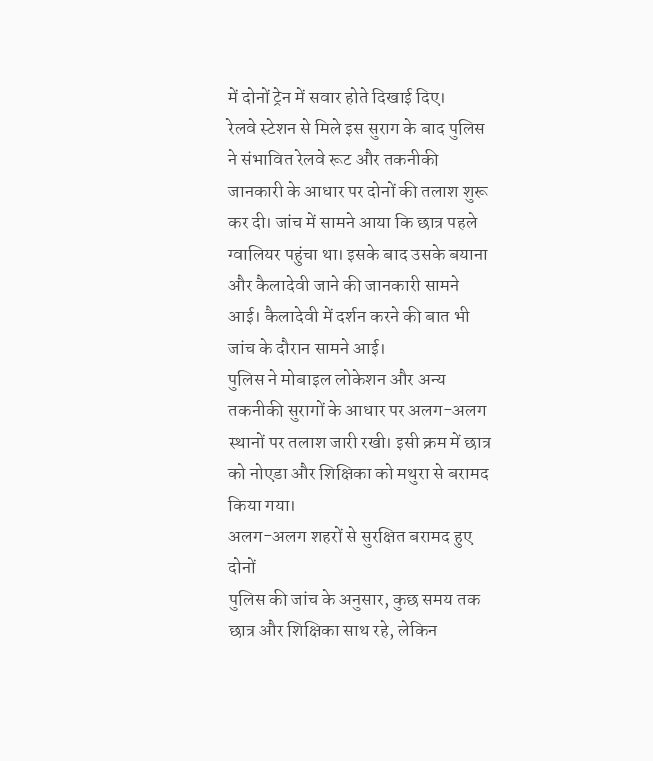में दोनों ट्रेन में सवार होते दिखाई दिए।
रेलवे स्टेशन से मिले इस सुराग के बाद पुलिस ने संभावित रेलवे रूट और तकनीकी जानकारी के आधार पर दोनों की तलाश शुरू कर दी। जांच में सामने आया कि छात्र पहले ग्वालियर पहुंचा था। इसके बाद उसके बयाना और कैलादेवी जाने की जानकारी सामने आई। कैलादेवी में दर्शन करने की बात भी जांच के दौरान सामने आई।
पुलिस ने मोबाइल लोकेशन और अन्य तकनीकी सुरागों के आधार पर अलग-अलग स्थानों पर तलाश जारी रखी। इसी क्रम में छात्र को नोएडा और शिक्षिका को मथुरा से बरामद किया गया।
अलग-अलग शहरों से सुरक्षित बरामद हुए दोनों
पुलिस की जांच के अनुसार, कुछ समय तक छात्र और शिक्षिका साथ रहे, लेकिन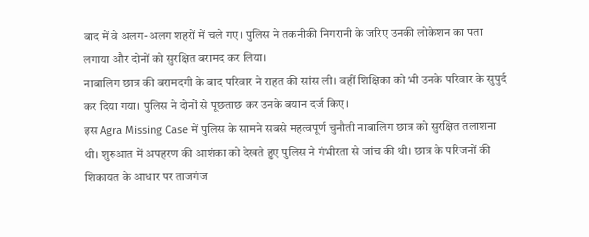बाद में वे अलग-अलग शहरों में चले गए। पुलिस ने तकनीकी निगरानी के जरिए उनकी लोकेशन का पता लगाया और दोनों को सुरक्षित बरामद कर लिया।
नाबालिग छात्र की बरामदगी के बाद परिवार ने राहत की सांस ली। वहीं शिक्षिका को भी उनके परिवार के सुपुर्द कर दिया गया। पुलिस ने दोनों से पूछताछ कर उनके बयान दर्ज किए।
इस Agra Missing Case में पुलिस के सामने सबसे महत्वपूर्ण चुनौती नाबालिग छात्र को सुरक्षित तलाशना थी। शुरुआत में अपहरण की आशंका को देखते हुए पुलिस ने गंभीरता से जांच की थी। छात्र के परिजनों की शिकायत के आधार पर ताजगंज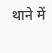थाने में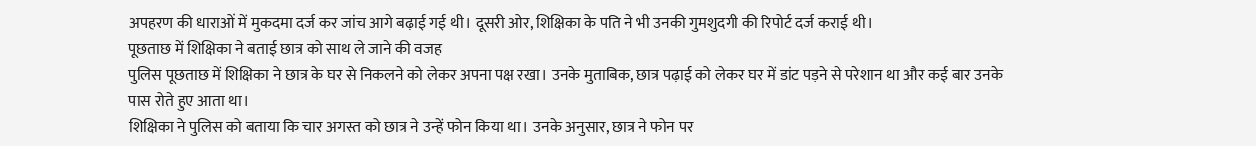अपहरण की धाराओं में मुकदमा दर्ज कर जांच आगे बढ़ाई गई थी। दूसरी ओर, शिक्षिका के पति ने भी उनकी गुमशुदगी की रिपोर्ट दर्ज कराई थी।
पूछताछ में शिक्षिका ने बताई छात्र को साथ ले जाने की वजह
पुलिस पूछताछ में शिक्षिका ने छात्र के घर से निकलने को लेकर अपना पक्ष रखा। उनके मुताबिक, छात्र पढ़ाई को लेकर घर में डांट पड़ने से परेशान था और कई बार उनके पास रोते हुए आता था।
शिक्षिका ने पुलिस को बताया कि चार अगस्त को छात्र ने उन्हें फोन किया था। उनके अनुसार, छात्र ने फोन पर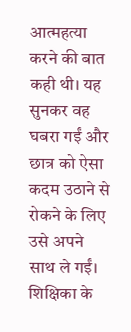आत्महत्या करने की बात कही थी। यह सुनकर वह घबरा गईं और छात्र को ऐसा कदम उठाने से रोकने के लिए उसे अपने साथ ले गईं।
शिक्षिका के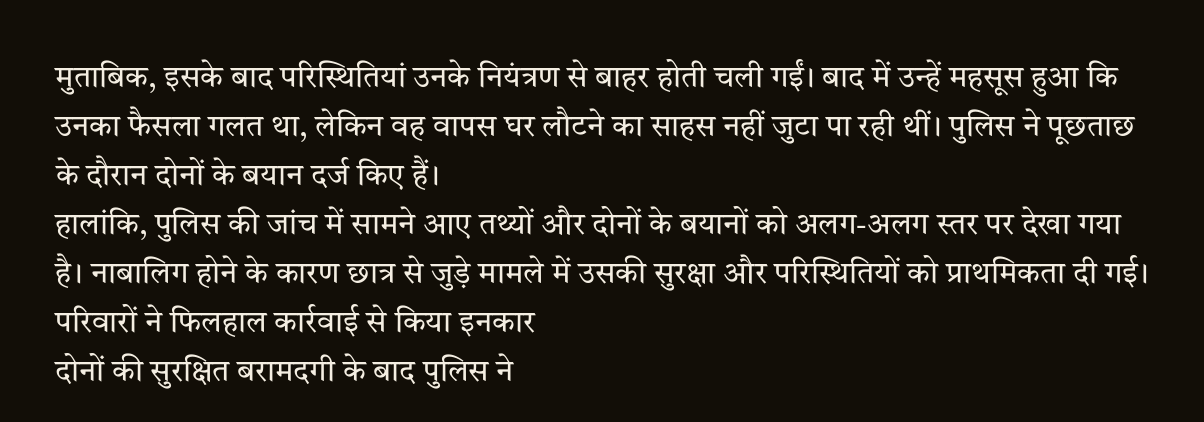मुताबिक, इसके बाद परिस्थितियां उनके नियंत्रण से बाहर होती चली गईं। बाद में उन्हें महसूस हुआ कि उनका फैसला गलत था, लेकिन वह वापस घर लौटने का साहस नहीं जुटा पा रही थीं। पुलिस ने पूछताछ के दौरान दोनों के बयान दर्ज किए हैं।
हालांकि, पुलिस की जांच में सामने आए तथ्यों और दोनों के बयानों को अलग-अलग स्तर पर देखा गया है। नाबालिग होने के कारण छात्र से जुड़े मामले में उसकी सुरक्षा और परिस्थितियों को प्राथमिकता दी गई।
परिवारों ने फिलहाल कार्रवाई से किया इनकार
दोनों की सुरक्षित बरामदगी के बाद पुलिस ने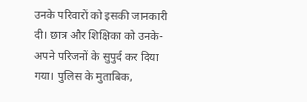उनके परिवारों को इसकी जानकारी दी। छात्र और शिक्षिका को उनके-अपने परिजनों के सुपुर्द कर दिया गया। पुलिस के मुताबिक,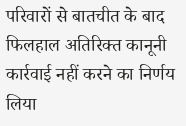परिवारों से बातचीत के बाद फिलहाल अतिरिक्त कानूनी कार्रवाई नहीं करने का निर्णय लिया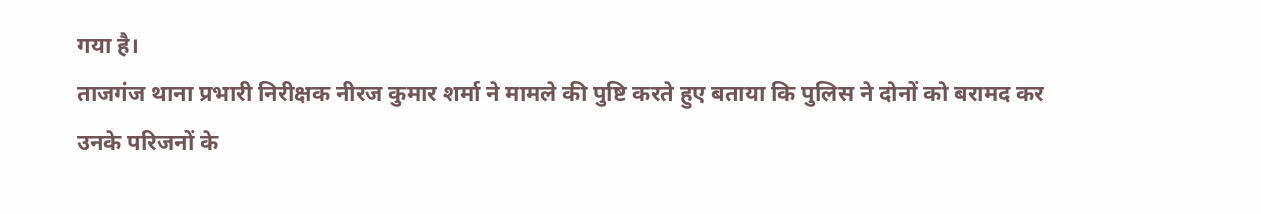गया है।
ताजगंज थाना प्रभारी निरीक्षक नीरज कुमार शर्मा ने मामले की पुष्टि करते हुए बताया कि पुलिस ने दोनों को बरामद कर उनके परिजनों के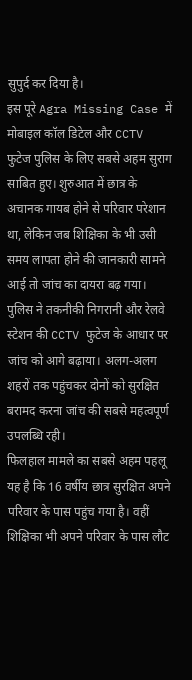सुपुर्द कर दिया है।
इस पूरे Agra Missing Case में मोबाइल कॉल डिटेल और CCTV फुटेज पुलिस के लिए सबसे अहम सुराग साबित हुए। शुरुआत में छात्र के अचानक गायब होने से परिवार परेशान था, लेकिन जब शिक्षिका के भी उसी समय लापता होने की जानकारी सामने आई तो जांच का दायरा बढ़ गया।
पुलिस ने तकनीकी निगरानी और रेलवे स्टेशन की CCTV फुटेज के आधार पर जांच को आगे बढ़ाया। अलग-अलग शहरों तक पहुंचकर दोनों को सुरक्षित बरामद करना जांच की सबसे महत्वपूर्ण उपलब्धि रही।
फिलहाल मामले का सबसे अहम पहलू यह है कि 16 वर्षीय छात्र सुरक्षित अपने परिवार के पास पहुंच गया है। वहीं शिक्षिका भी अपने परिवार के पास लौट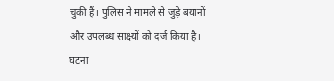चुकी हैं। पुलिस ने मामले से जुड़े बयानों और उपलब्ध साक्ष्यों को दर्ज किया है। घटना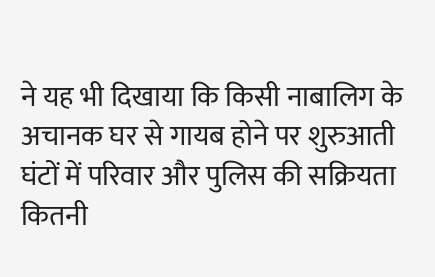ने यह भी दिखाया कि किसी नाबालिग के अचानक घर से गायब होने पर शुरुआती घंटों में परिवार और पुलिस की सक्रियता कितनी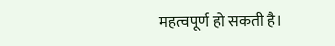महत्वपूर्ण हो सकती है।